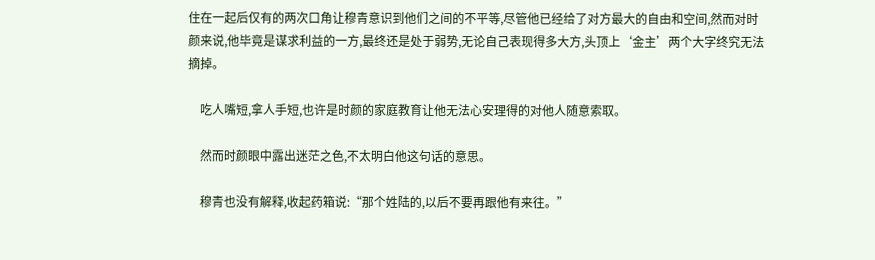住在一起后仅有的两次口角让穆青意识到他们之间的不平等,尽管他已经给了对方最大的自由和空间,然而对时颜来说,他毕竟是谋求利益的一方,最终还是处于弱势,无论自己表现得多大方,头顶上‘金主’两个大字终究无法摘掉。

    吃人嘴短,拿人手短,也许是时颜的家庭教育让他无法心安理得的对他人随意索取。

    然而时颜眼中露出迷茫之色,不太明白他这句话的意思。

    穆青也没有解释,收起药箱说:“那个姓陆的,以后不要再跟他有来往。”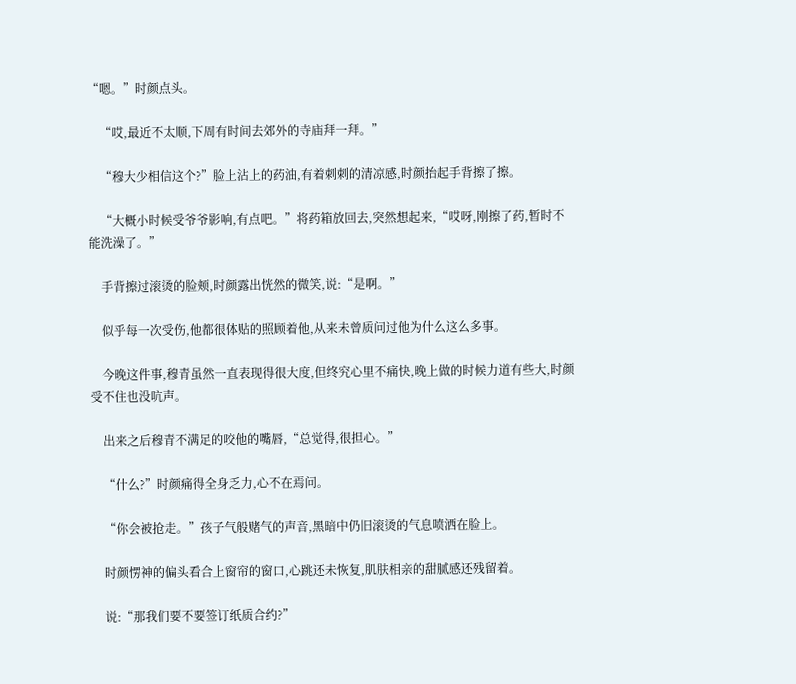“嗯。”时颜点头。

    “哎,最近不太顺,下周有时间去郊外的寺庙拜一拜。”

    “穆大少相信这个?”脸上沾上的药油,有着刺刺的清凉感,时颜抬起手背擦了擦。

    “大概小时候受爷爷影响,有点吧。”将药箱放回去,突然想起来,“哎呀,刚擦了药,暂时不能洗澡了。”

    手背擦过滚烫的脸颊,时颜露出恍然的微笑,说:“是啊。”

    似乎每一次受伤,他都很体贴的照顾着他,从来未曾质问过他为什么这么多事。

    今晚这件事,穆青虽然一直表现得很大度,但终究心里不痛快,晚上做的时候力道有些大,时颜受不住也没吭声。

    出来之后穆青不满足的咬他的嘴唇,“总觉得,很担心。”

    “什么?”时颜痛得全身乏力,心不在焉问。

    “你会被抢走。”孩子气般赌气的声音,黑暗中仍旧滚烫的气息喷洒在脸上。

    时颜愣神的偏头看合上窗帘的窗口,心跳还未恢复,肌肤相亲的甜腻感还残留着。

    说:“那我们要不要签订纸质合约?”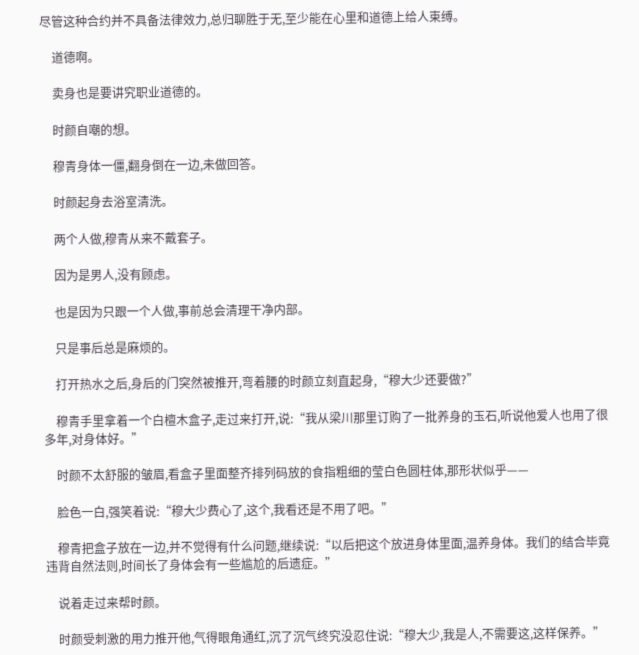尽管这种合约并不具备法律效力,总归聊胜于无,至少能在心里和道德上给人束缚。

    道德啊。

    卖身也是要讲究职业道德的。

    时颜自嘲的想。

    穆青身体一僵,翻身倒在一边,未做回答。

    时颜起身去浴室清洗。

    两个人做,穆青从来不戴套子。

    因为是男人,没有顾虑。

    也是因为只跟一个人做,事前总会清理干净内部。

    只是事后总是麻烦的。

    打开热水之后,身后的门突然被推开,弯着腰的时颜立刻直起身,“穆大少还要做?”

    穆青手里拿着一个白檀木盒子,走过来打开,说:“我从梁川那里订购了一批养身的玉石,听说他爱人也用了很多年,对身体好。”

    时颜不太舒服的皱眉,看盒子里面整齐排列码放的食指粗细的莹白色圆柱体,那形状似乎——

    脸色一白,强笑着说:“穆大少费心了,这个,我看还是不用了吧。”

    穆青把盒子放在一边,并不觉得有什么问题,继续说:“以后把这个放进身体里面,温养身体。我们的结合毕竟违背自然法则,时间长了身体会有一些尴尬的后遗症。”

    说着走过来帮时颜。

    时颜受刺激的用力推开他,气得眼角通红,沉了沉气终究没忍住说:“穆大少,我是人,不需要这,这样保养。”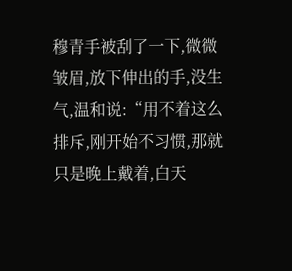穆青手被刮了一下,微微皱眉,放下伸出的手,没生气,温和说:“用不着这么排斥,刚开始不习惯,那就只是晚上戴着,白天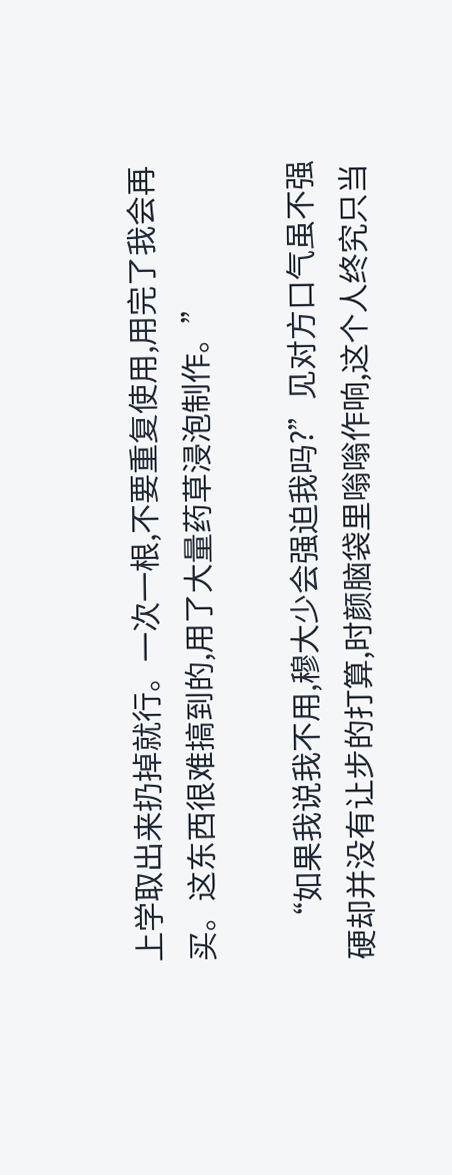上学取出来扔掉就行。一次一根,不要重复使用,用完了我会再买。这东西很难搞到的,用了大量药草浸泡制作。”

    “如果我说我不用,穆大少会强迫我吗?”见对方口气虽不强硬却并没有让步的打算,时颜脑袋里嗡嗡作响,这个人终究只当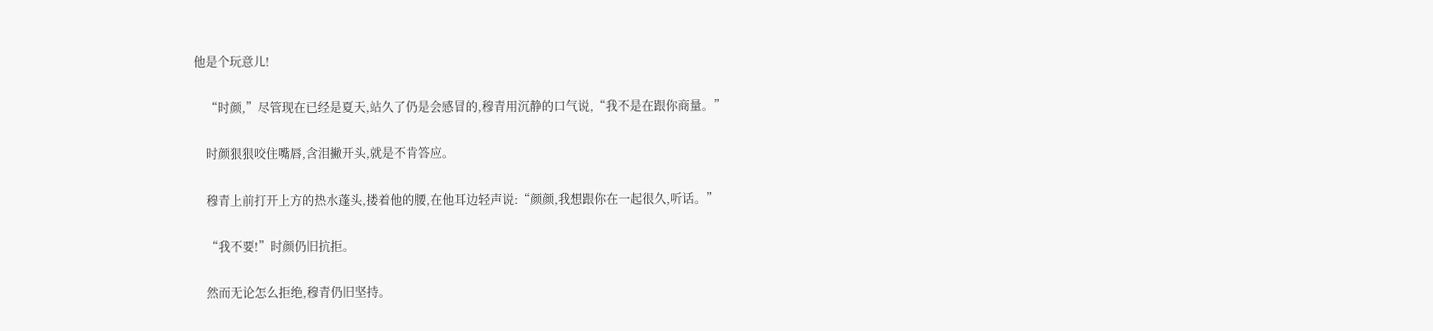他是个玩意儿!

    “时颜,”尽管现在已经是夏天,站久了仍是会感冒的,穆青用沉静的口气说,“我不是在跟你商量。”

    时颜狠狠咬住嘴唇,含泪撇开头,就是不肯答应。

    穆青上前打开上方的热水蓬头,搂着他的腰,在他耳边轻声说:“颜颜,我想跟你在一起很久,听话。”

    “我不要!”时颜仍旧抗拒。

    然而无论怎么拒绝,穆青仍旧坚持。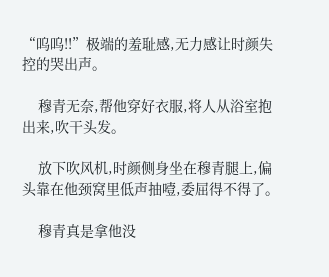“呜呜!!”极端的羞耻感,无力感让时颜失控的哭出声。

    穆青无奈,帮他穿好衣服,将人从浴室抱出来,吹干头发。

    放下吹风机,时颜侧身坐在穆青腿上,偏头靠在他颈窝里低声抽噎,委屈得不得了。

    穆青真是拿他没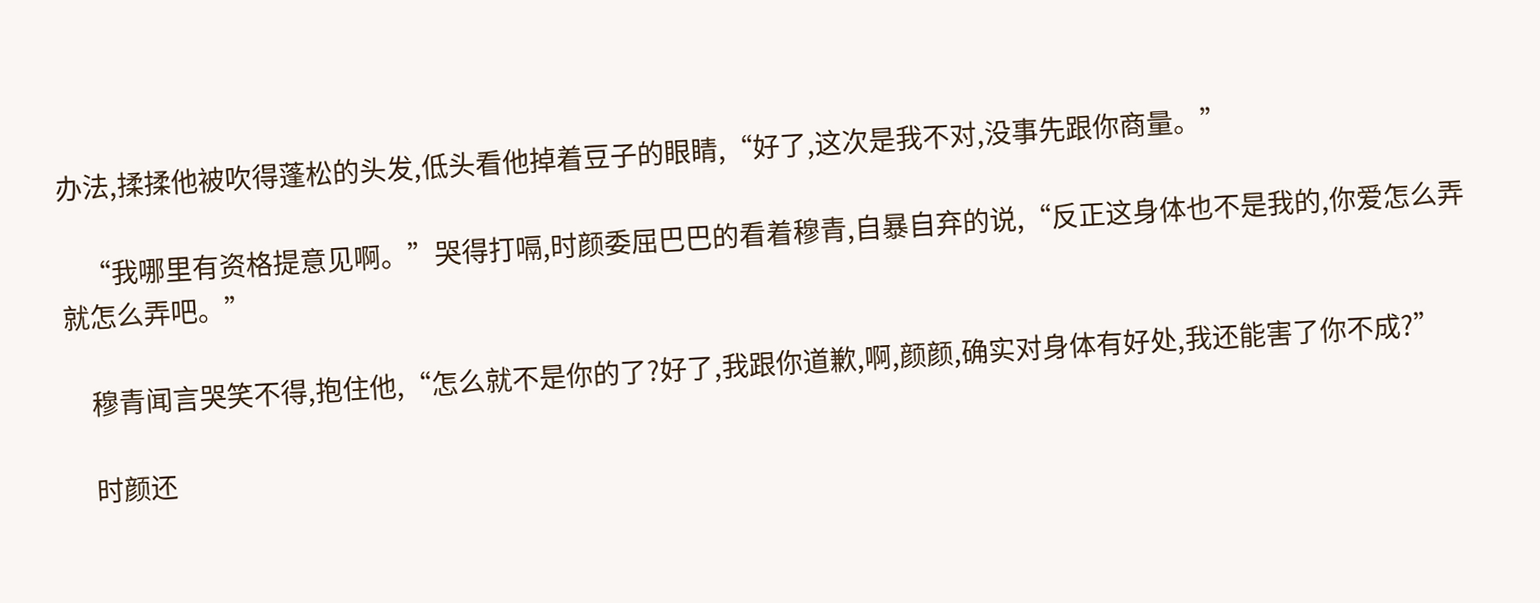办法,揉揉他被吹得蓬松的头发,低头看他掉着豆子的眼睛,“好了,这次是我不对,没事先跟你商量。”

    “我哪里有资格提意见啊。”哭得打嗝,时颜委屈巴巴的看着穆青,自暴自弃的说,“反正这身体也不是我的,你爱怎么弄就怎么弄吧。”

    穆青闻言哭笑不得,抱住他,“怎么就不是你的了?好了,我跟你道歉,啊,颜颜,确实对身体有好处,我还能害了你不成?”

    时颜还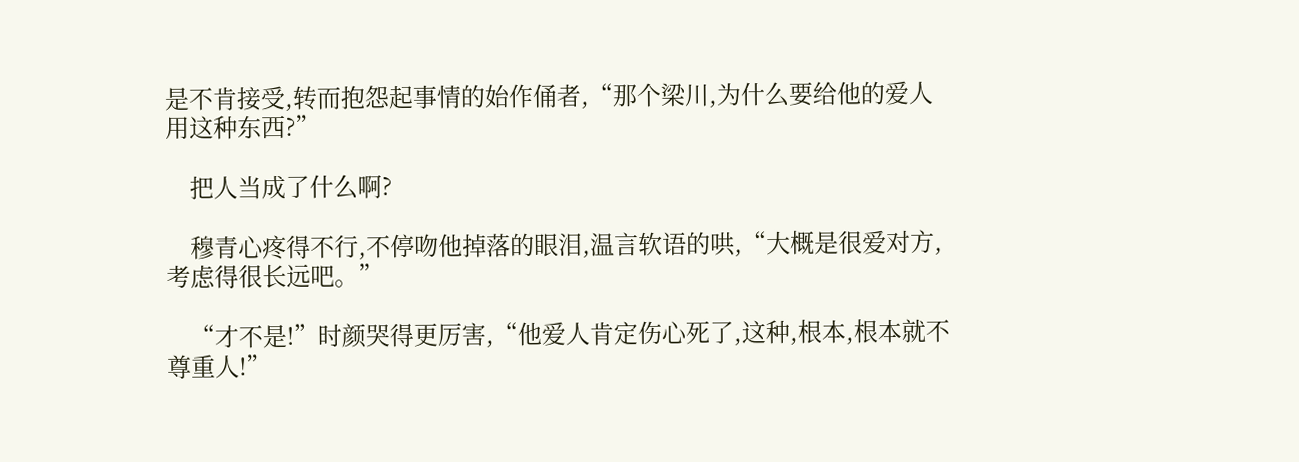是不肯接受,转而抱怨起事情的始作俑者,“那个梁川,为什么要给他的爱人用这种东西?”

    把人当成了什么啊?

    穆青心疼得不行,不停吻他掉落的眼泪,温言软语的哄,“大概是很爱对方,考虑得很长远吧。”

    “才不是!”时颜哭得更厉害,“他爱人肯定伤心死了,这种,根本,根本就不尊重人!”